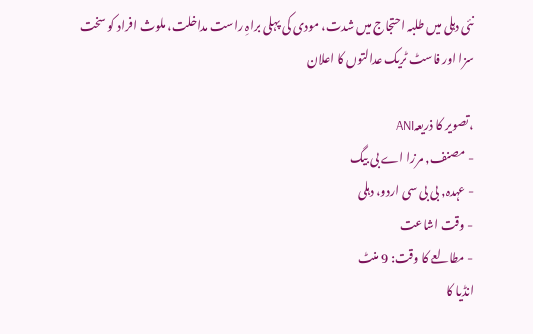نئی دہلی میں طلبہ احتجاج میں شدت، مودی کی پہلی براہِ راست مداخلت، ملوث افراد کو سخت سزا اور فاسٹ ٹریک عدالتوں کا اعلان

،تصویر کا ذریعہANI
- مصنف, مرزا اے بی بیگ
- عہدہ, بی بی سی اردو، دہلی
- وقت اشاعت
- مطالعے کا وقت: 9 منٹ
انڈیا کا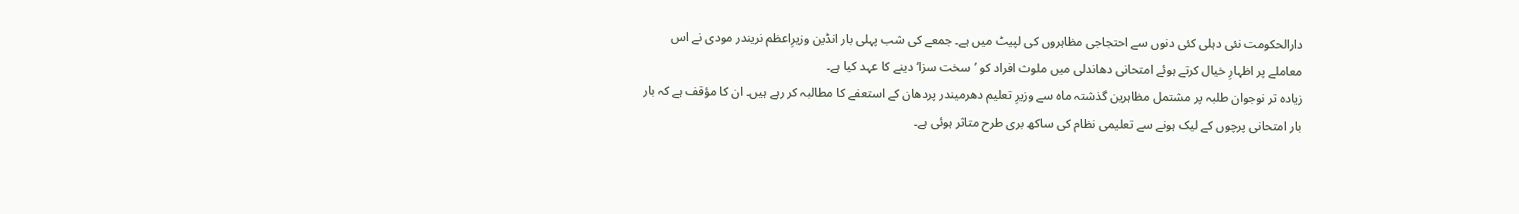دارالحکومت نئی دہلی کئی دنوں سے احتجاجی مظاہروں کی لپیٹ میں ہے۔ جمعے کی شب پہلی بار انڈین وزیرِاعظم نریندر مودی نے اس معاملے پر اظہارِ خیال کرتے ہوئے امتحانی دھاندلی میں ملوث افراد کو ’سخت سزا‘ دینے کا عہد کیا ہے۔
زیادہ تر نوجوان طلبہ پر مشتمل مظاہرین گذشتہ ماہ سے وزیرِ تعلیم دھرمیندر پردھان کے استعفے کا مطالبہ کر رہے ہیں۔ ان کا مؤقف ہے کہ بار بار امتحانی پرچوں کے لیک ہونے سے تعلیمی نظام کی ساکھ بری طرح متاثر ہوئی ہے۔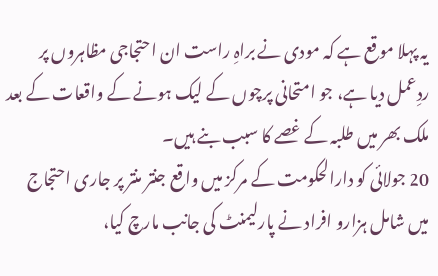یہ پہلا موقع ہے کہ مودی نے براہِ راست ان احتجاجی مظاہروں پر ردِعمل دیا ہے، جو امتحانی پرچوں کے لیک ہونے کے واقعات کے بعد ملک بھر میں طلبہ کے غصے کا سبب بنے ہیں۔
20 جولائی کو دارالحکومت کے مرکز میں واقع جنتر منتر پر جاری احتجاج میں شامل ہزارو افراد نے پارلیمنٹ کی جانب مارچ کیا،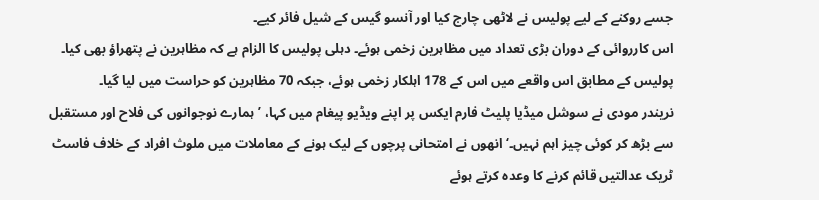جسے روکنے کے لیے پولیس نے لاٹھی چارج کیا اور آنسو گیس کے شیل فائر کیے۔
اس کارروائی کے دوران بڑی تعداد میں مظاہرین زخمی ہوئے۔ دہلی پولیس کا الزام ہے کہ مظاہرین نے پتھراؤ بھی کیا۔ پولیس کے مطابق اس واقعے میں اس کے 178 اہلکار زخمی ہوئے، جبکہ 70 مظاہرین کو حراست میں لیا گیا۔
نریندر مودی نے سوشل میڈیا پلیٹ فارم ایکس پر اپنے ویڈیو پیغام میں کہا، ’ہمارے نوجوانوں کی فلاح اور مستقبل سے بڑھ کر کوئی چیز اہم نہیں۔‘ انھوں نے امتحانی پرچوں کے لیک ہونے کے معاملات میں ملوث افراد کے خلاف فاسٹ ٹریک عدالتیں قائم کرنے کا وعدہ کرتے ہوئے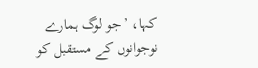کہا، ’جو لوگ ہمارے نوجوانوں کے مستقبل کو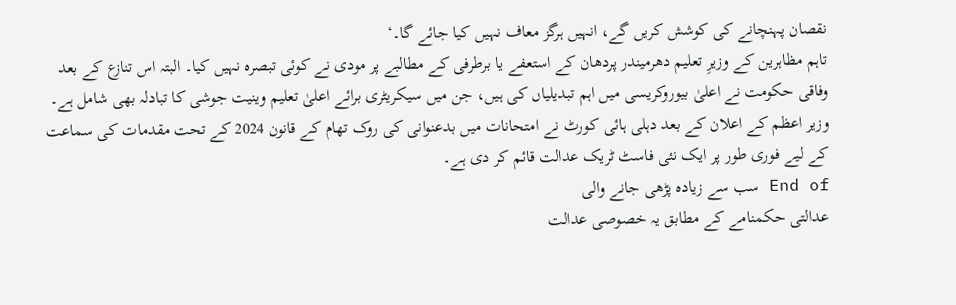نقصان پہنچانے کی کوشش کریں گے، انہیں ہرگز معاف نہیں کیا جائے گا۔‘
تاہم مظاہرین کے وزیرِ تعلیم دھرمیندر پردھان کے استعفے یا برطرفی کے مطالبے پر مودی نے کوئی تبصرہ نہیں کیا۔ البتہ اس تنازع کے بعد وفاقی حکومت نے اعلیٰ بیوروکریسی میں اہم تبدیلیاں کی ہیں، جن میں سیکریٹری برائے اعلیٰ تعلیم وینیت جوشی کا تبادلہ بھی شامل ہے۔
وزیر اعظم کے اعلان کے بعد دہلی ہائی کورٹ نے امتحانات میں بدعنوانی کی روک تھام کے قانون 2024 کے تحت مقدمات کی سماعت کے لیے فوری طور پر ایک نئی فاسٹ ٹریک عدالت قائم کر دی ہے۔
End of سب سے زیادہ پڑھی جانے والی
عدالتی حکمنامے کے مطابق یہ خصوصی عدالت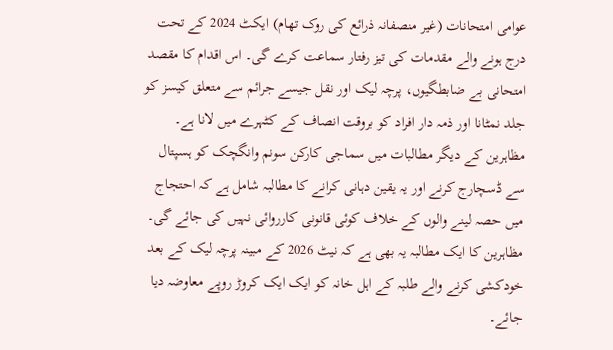عوامی امتحانات (غیر منصفانہ ذرائع کی روک تھام) ایکٹ 2024 کے تحت درج ہونے والے مقدمات کی تیز رفتار سماعت کرے گی۔ اس اقدام کا مقصد امتحانی بے ضابطگیوں، پرچہ لیک اور نقل جیسے جرائم سے متعلق کیسز کو جلد نمٹانا اور ذمہ دار افراد کو بروقت انصاف کے کٹہرے میں لانا ہے۔
مظاہرین کے دیگر مطالبات میں سماجی کارکن سونم وانگچک کو ہسپتال سے ڈسچارج کرنے اور یہ یقین دہانی کرانے کا مطالبہ شامل ہے کہ احتجاج میں حصہ لینے والوں کے خلاف کوئی قانونی کارروائی نہیں کی جائے گی۔
مظاہرین کا ایک مطالبہ یہ بھی ہے کہ نیٹ 2026 کے مبینہ پرچہ لیک کے بعد خودکشی کرنے والے طلبہ کے اہل خانہ کو ایک ایک کروڑ روپے معاوضہ دیا جائے۔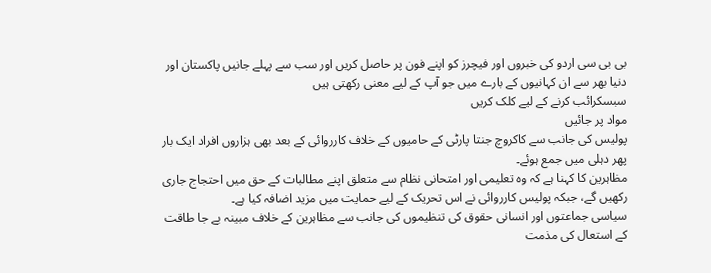بی بی سی اردو کی خبروں اور فیچرز کو اپنے فون پر حاصل کریں اور سب سے پہلے جانیں پاکستان اور دنیا بھر سے ان کہانیوں کے بارے میں جو آپ کے لیے معنی رکھتی ہیں
سبسکرائب کرنے کے لیے کلک کریں
مواد پر جائیں
پولیس کی جانب سے کاکروچ جنتا پارٹی کے حامیوں کے خلاف کارروائی کے بعد بھی ہزاروں افراد ایک بار پھر دہلی میں جمع ہوئے۔
مظاہرین کا کہنا ہے کہ وہ تعلیمی اور امتحانی نظام سے متعلق اپنے مطالبات کے حق میں احتجاج جاری رکھیں گے، جبکہ پولیس کارروائی نے اس تحریک کے لیے حمایت میں مزید اضافہ کیا ہے۔
سیاسی جماعتوں اور انسانی حقوق کی تنظیموں کی جانب سے مظاہرین کے خلاف مبینہ بے جا طاقت کے استعال کی مذمت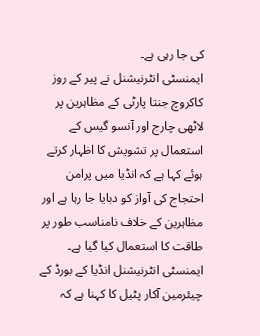کی جا رہی ہے۔
ایمنسٹی انٹرنیشنل نے پیر کے روز کاکروچ جنتا پارٹی کے مظاہرین پر لاٹھی چارج اور آنسو گیس کے استعمال پر تشویش کا اظہار کرتے ہوئے کہا ہے کہ انڈیا میں پرامن احتجاج کی آواز کو دبایا جا رہا ہے اور مظاہرین کے خلاف نامناسب طور پر طاقت کا استعمال کیا گیا ہے۔
ایمنسٹی انٹرنیشنل انڈیا کے بورڈ کے چیئرمین آکار پٹیل کا کہنا ہے کہ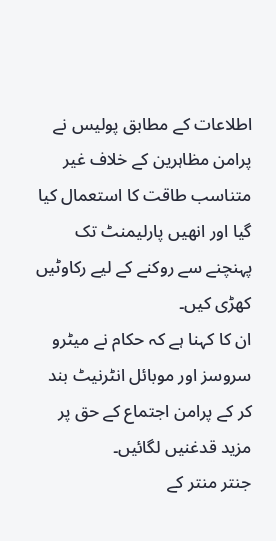اطلاعات کے مطابق پولیس نے پرامن مظاہرین کے خلاف غیر متناسب طاقت کا استعمال کیا گیا اور انھیں پارلیمنٹ تک پہنچنے سے روکنے کے لیے رکاوٹیں کھڑی کیں۔
ان کا کہنا ہے کہ حکام نے میٹرو سروسز اور موبائل انٹرنیٹ بند کر کے پرامن اجتماع کے حق پر مزید قدغنیں لگائیں۔
جنتر منتر کے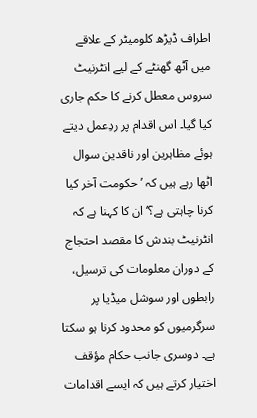اطراف ڈیڑھ کلومیٹر کے علاقے میں آٹھ گھنٹے کے لیے انٹرنیٹ سروس معطل کرنے کا حکم جاری کیا گیا۔ اس اقدام پر ردِعمل دیتے ہوئے مظاہرین اور ناقدین سوال اٹھا رہے ہیں کہ ’حکومت آخر کیا کرنا چاہتی ہے؟‘ ان کا کہنا ہے کہ انٹرنیٹ بندش کا مقصد احتجاج کے دوران معلومات کی ترسیل، رابطوں اور سوشل میڈیا پر سرگرمیوں کو محدود کرنا ہو سکتا ہے۔ دوسری جانب حکام مؤقف اختیار کرتے ہیں کہ ایسے اقدامات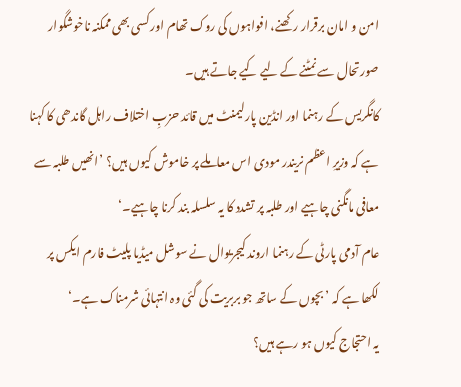امن و امان برقرار رکھنے، افواہوں کی روک تھام اور کسی بھی ممکنہ ناخوشگوار صورتحال سے نمٹنے کے لیے کیے جاتے ہیں۔
کانگریس کے رہنما اور انڈین پارلیمنٹ میں قائد حزبِ اختلاف راہل گاندھی کا کہنا ہے کہ وزیرِ اعظم نریندر مودی اس معاملے پر خاموش کیوں ہیں؟ ’انھیں طلبہ سے معافی مانگنی چاہیے اور طلبہ پر تشدد کا یہ سلسلہ بند کرنا چاہیے۔‘
عام آدمی پارٹی کے رہنما اروند کیجریوال نے سوشل میڈیا پلیٹ فارم ایکس پر لکھا ہے کہ ’بچوں کے ساتھ جو بربریت کی گئی وہ انتہائی شرمناک ہے۔‘
یہ احتجاج کیوں ہو رہے ہیں؟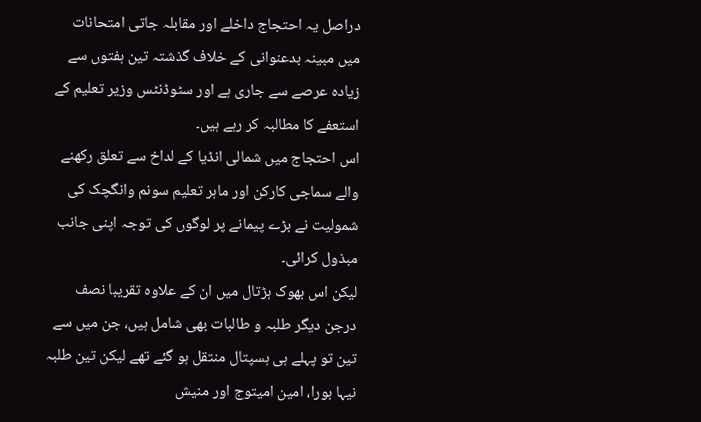دراصل یہ احتجاج داخلے اور مقابلہ جاتی امتحانات میں مبینہ بدعنوانی کے خلاف گذشتہ تین ہفتوں سے زیادہ عرصے سے جاری ہے اور سٹوڈنٹس وزیر تعلیم کے استعفے کا مطالبہ کر رہے ہیں۔
اس احتجاج میں شمالی انڈیا کے لداخ سے تعلق رکھنے والے سماجی کارکن اور ماہر تعلیم سونم وانگچک کی شمولیت نے بڑے پیمانے پر لوگوں کی توجہ اپنی جانب مبذول کرائی۔
لیکن اس بھوک ہڑتال میں ان کے علاوہ تقریبا نصف درجن دیگر طلبہ و طالبات بھی شامل ہیں، جن میں سے تین تو پہلے ہی ہسپتال منتقل ہو گئے تھے لیکن تین طلبہ نیہا بورا، امین امیتوج اور منیش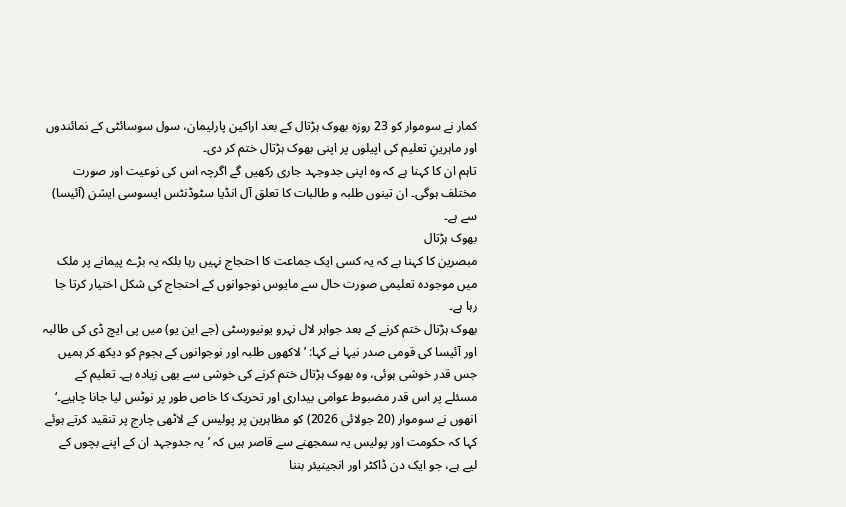کمار نے سوموار کو 23 روزہ بھوک ہڑتال کے بعد اراکین پارلیمان، سول سوسائٹی کے نمائندوں اور ماہرینِ تعلیم کی اپیلوں پر اپنی بھوک ہڑتال ختم کر دی۔
تاہم ان کا کہنا ہے کہ وہ اپنی جدوجہد جاری رکھیں گے اگرچہ اس کی نوعیت اور صورت مختلف ہوگی۔ ان تینوں طلبہ و طالبات کا تعلق آل انڈیا سٹوڈنٹس ایسوسی ایشن (آئیسا) سے ہے۔
بھوک ہڑتال
مبصرین کا کہنا ہے کہ یہ کسی ایک جماعت کا احتجاج نہیں رہا بلکہ یہ بڑے پیمانے پر ملک میں موجودہ تعلیمی صورت حال سے مایوس نوجوانوں کے احتجاج کی شکل اختیار کرتا جا رہا ہے۔
بھوک ہڑتال ختم کرنے کے بعد جواہر لال نہرو یونیورسٹی (جے این یو) میں پی ایچ ڈی کی طالبہ اور آئیسا کی قومی صدر نیہا نے کہا: ’لاکھوں طلبہ اور نوجوانوں کے ہجوم کو دیکھ کر ہمیں جس قدر خوشی ہوئی، وہ بھوک ہڑتال ختم کرنے کی خوشی سے بھی زیادہ ہے۔ تعلیم کے مسئلے پر اس قدر مضبوط عوامی بیداری اور تحریک کا خاص طور پر نوٹس لیا جانا چاہیے۔‘
انھوں نے سوموار (20 جولائی 2026) کو مظاہرین پر پولیس کے لاٹھی چارج پر تنقید کرتے ہوئے کہا کہ حکومت اور پولیس یہ سمجھنے سے قاصر ہیں کہ ’یہ جدوجہد ان کے اپنے بچوں کے لیے ہے، جو ایک دن ڈاکٹر اور انجینیئر بننا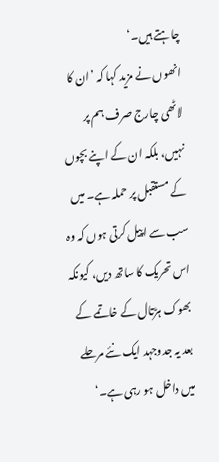چاہتے ہیں۔‘
انھوں نے مزید کہا کہ ’ان کا لاٹھی چارج صرف ہم پر نہیں، بلکہ ان کے اپنے بچوں کے مستقبل پر حملہ ہے۔ میں سب سے اپیل کرتی ہوں کہ وہ اس تحریک کا ساتھ دیں، کیونکہ بھوک ہڑتال کے خاتمے کے بعد یہ جدوجہد ایک نئے مرحلے میں داخل ہو رہی ہے۔‘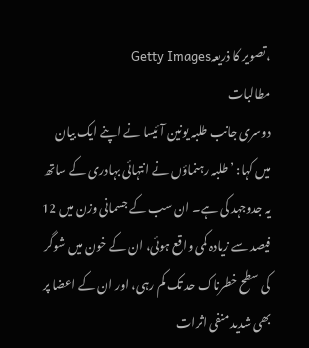،تصویر کا ذریعہGetty Images
مطالبات
دوسری جانب طلبہ یونین آئیسا نے اپنے ایک بیان میں کہا: ’طلبہ رہنماؤں نے انتہائی بہادری کے ساتھ یہ جدوجہد کی ہے۔ ان سب کے جسمانی وزن میں 12 فیصد سے زیادہ کمی واقع ہوئی، ان کے خون میں شوگر کی سطح خطرناک حد تک کم رہی، اور ان کے اعضا پر بھی شدید منفی اثرات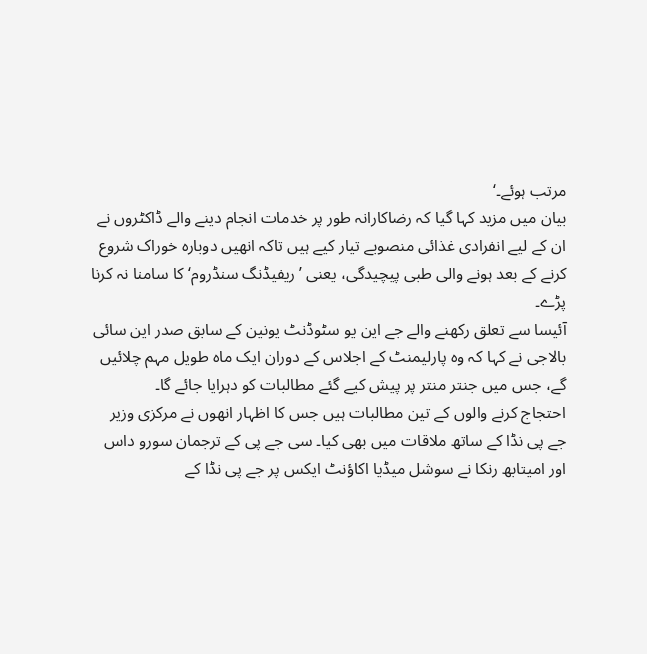مرتب ہوئے۔‘
بیان میں مزید کہا گیا کہ رضاکارانہ طور پر خدمات انجام دینے والے ڈاکٹروں نے ان کے لیے انفرادی غذائی منصوبے تیار کیے ہیں تاکہ انھیں دوبارہ خوراک شروع کرنے کے بعد ہونے والی طبی پیچیدگی، یعنی ’ریفیڈنگ سنڈروم‘ کا سامنا نہ کرنا پڑے۔
آئیسا سے تعلق رکھنے والے جے این یو سٹوڈنٹ یونین کے سابق صدر این سائی بالاجی نے کہا کہ وہ پارلیمنٹ کے اجلاس کے دوران ایک ماہ طویل مہم چلائیں گے، جس میں جنتر منتر پر پیش کیے گئے مطالبات کو دہرایا جائے گا۔
احتجاج کرنے والوں کے تین مطالبات ہیں جس کا اظہار انھوں نے مرکزی وزیر جے پی نڈا کے ساتھ ملاقات میں بھی کیا۔ سی جے پی کے ترجمان سورو داس اور امیتابھ رنکا نے سوشل میڈیا اکاؤنٹ ایکس پر جے پی نڈا کے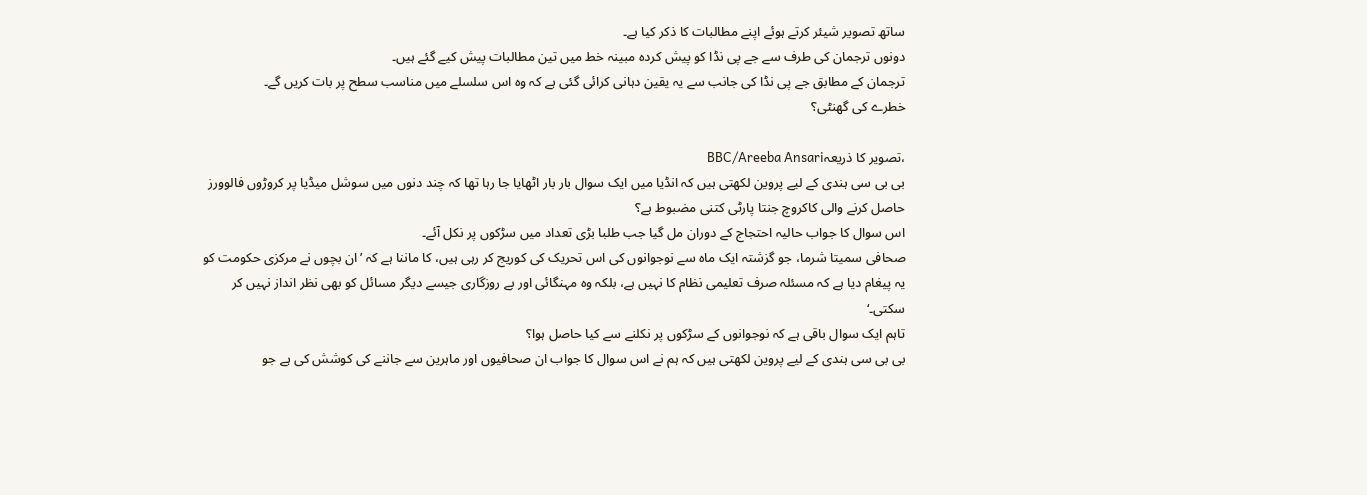ساتھ تصویر شیئر کرتے ہوئے اپنے مطالبات کا ذکر کیا ہے۔
دونوں ترجمان کی طرف سے جے پی نڈا کو پیش کردہ مبینہ خط میں تین مطالبات پیش کیے گئے ہیں۔
ترجمان کے مطابق جے پی نڈا کی جانب سے یہ یقین دہانی کرائی گئی ہے کہ وہ اس سلسلے میں مناسب سطح پر بات کریں گے۔
خطرے کی گھنٹی؟

،تصویر کا ذریعہBBC/Areeba Ansari
بی بی سی ہندی کے لیے پروین لکھتی ہیں کہ انڈیا میں ایک سوال بار بار اٹھایا جا رہا تھا کہ چند دنوں میں سوشل میڈیا پر کروڑوں فالوورز حاصل کرنے والی کاکروچ جنتا پارٹی کتنی مضبوط ہے؟
اس سوال کا جواب حالیہ احتجاج کے دوران مل گیا جب طلبا بڑی تعداد میں سڑکوں پر نکل آئے۔
صحافی سمیتا شرما، جو گزشتہ ایک ماہ سے نوجوانوں کی اس تحریک کی کوریج کر رہی ہیں، کا ماننا ہے کہ ’ان بچوں نے مرکزی حکومت کو یہ پیغام دیا ہے کہ مسئلہ صرف تعلیمی نظام کا نہیں ہے، بلکہ وہ مہنگائی اور بے روزگاری جیسے دیگر مسائل کو بھی نظر انداز نہیں کر سکتی۔‘
تاہم ایک سوال باقی ہے کہ نوجوانوں کے سڑکوں پر نکلنے سے کیا حاصل ہوا؟
بی بی سی ہندی کے لیے پروین لکھتی ہیں کہ ہم نے اس سوال کا جواب ان صحافیوں اور ماہرین سے جاننے کی کوشش کی ہے جو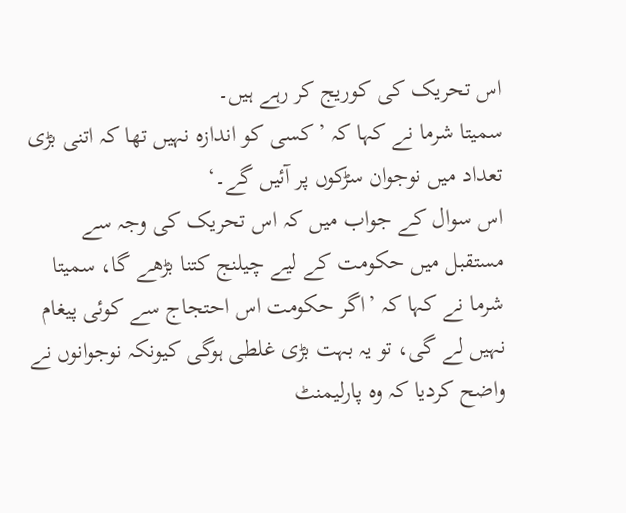اس تحریک کی کوریج کر رہے ہیں۔
سمیتا شرما نے کہا کہ ’کسی کو اندازہ نہیں تھا کہ اتنی بڑی تعداد میں نوجوان سڑکوں پر آئیں گے۔‘
اس سوال کے جواب میں کہ اس تحریک کی وجہ سے مستقبل میں حکومت کے لیے چیلنج کتنا بڑھے گا، سمیتا شرما نے کہا کہ ’اگر حکومت اس احتجاج سے کوئی پیغام نہیں لے گی، تو یہ بہت بڑی غلطی ہوگی کیونکہ نوجوانوں نے واضح کردیا کہ وہ پارلیمنٹ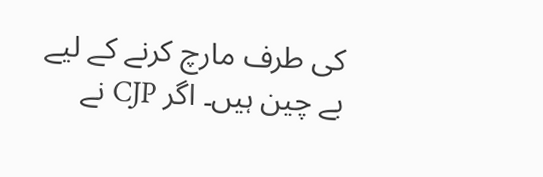کی طرف مارچ کرنے کے لیے بے چین ہیں۔ اگر CJP نے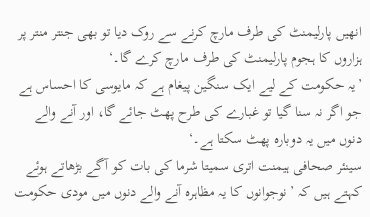انھیں پارلیمنٹ کی طرف مارچ کرنے سے روک دیا تو بھی جنتر منتر پر ہزاروں کا ہجوم پارلیمنٹ کی طرف مارچ کرے گا۔‘
’یہ حکومت کے لیے ایک سنگین پیغام ہے کہ مایوسی کا احساس ہے جو اگر نہ سنا گیا تو غبارے کی طرح پھٹ جائے گا، اور آنے والے دنوں میں یہ دوبارہ پھٹ سکتا ہے۔‘
سینئر صحافی ہیمنت اتری سمیتا شرما کی بات کو آگے بڑھاتے ہوئے کہتے ہیں کہ ’نوجوانوں کا یہ مظاہرہ آنے والے دنوں میں مودی حکومت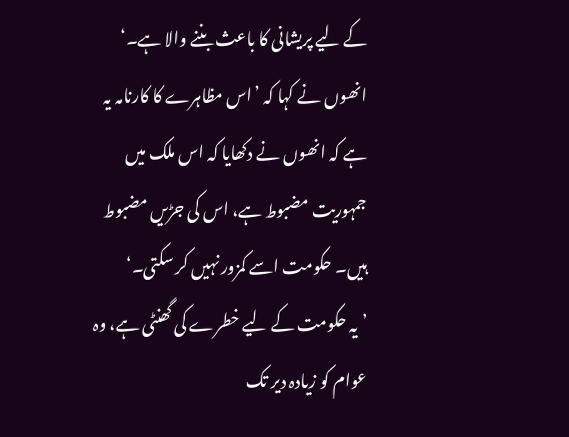کے لیے پریشانی کا باعث بننے والا ہے۔‘
انھوں نے کہا کہ ’اس مظاہرے کا کارنامہ یہ ہے کہ انھوں نے دکھایا کہ اس ملک میں جمہوریت مضبوط ہے، اس کی جڑیں مضبوط ہیں۔ حکومت اسے کمزور نہیں کر سکتی۔‘
’یہ حکومت کے لیے خطرے کی گھنٹی ہے، وہ عوام کو زیادہ دیر تک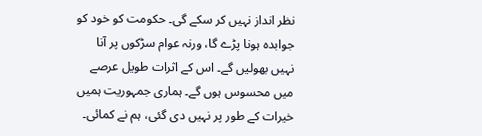نظر انداز نہیں کر سکے گی۔ حکومت کو خود کو جوابدہ ہونا پڑے گا، ورنہ عوام سڑکوں پر آنا نہیں بھولیں گے۔ اس کے اثرات طویل عرصے میں محسوس ہوں گے۔ ہماری جمہوریت ہمیں خیرات کے طور پر نہیں دی گئی، ہم نے کمائی۔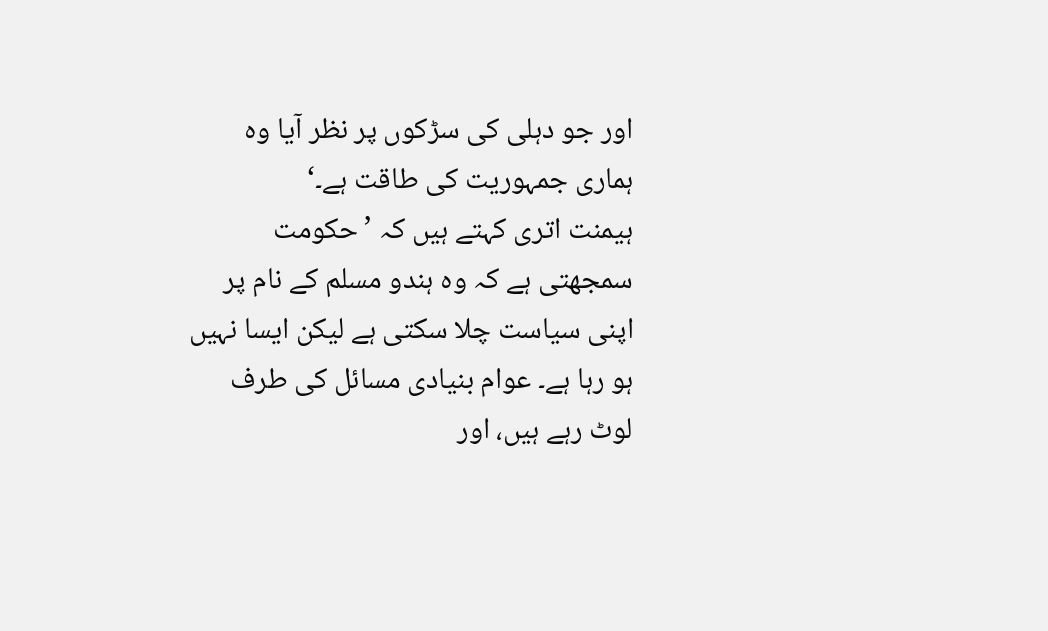اور جو دہلی کی سڑکوں پر نظر آیا وہ ہماری جمہوریت کی طاقت ہے۔‘
ہیمنت اتری کہتے ہیں کہ ’حکومت سمجھتی ہے کہ وہ ہندو مسلم کے نام پر اپنی سیاست چلا سکتی ہے لیکن ایسا نہیں ہو رہا ہے۔ عوام بنیادی مسائل کی طرف لوٹ رہے ہیں، اور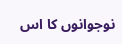نوجوانوں کا اس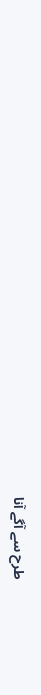طرح سے آگے آنا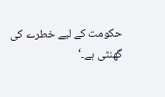حکومت کے لیے خطرے کی گھنٹی ہے۔‘